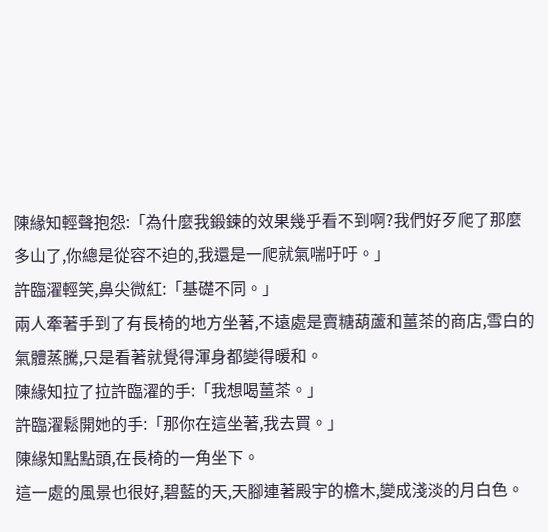陳緣知輕聲抱怨:「為什麼我鍛鍊的效果幾乎看不到啊?我們好歹爬了那麼多山了,你總是從容不迫的,我還是一爬就氣喘吁吁。」
許臨濯輕笑,鼻尖微紅:「基礎不同。」
兩人牽著手到了有長椅的地方坐著,不遠處是賣糖葫蘆和薑茶的商店,雪白的氣體蒸騰,只是看著就覺得渾身都變得暖和。
陳緣知拉了拉許臨濯的手:「我想喝薑茶。」
許臨濯鬆開她的手:「那你在這坐著,我去買。」
陳緣知點點頭,在長椅的一角坐下。
這一處的風景也很好,碧藍的天,天腳連著殿宇的檐木,變成淺淡的月白色。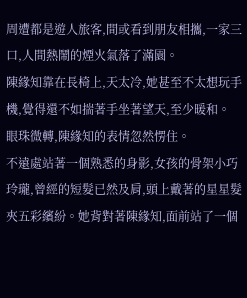周遭都是遊人旅客,間或看到朋友相攜,一家三口,人間熱鬧的煙火氣落了滿園。
陳緣知靠在長椅上,天太冷,她甚至不太想玩手機,覺得還不如揣著手坐著望天,至少暖和。
眼珠微轉,陳緣知的表情忽然愣住。
不遠處站著一個熟悉的身影,女孩的骨架小巧玲瓏,曾經的短髮已然及肩,頭上戴著的星星髮夾五彩繽紛。她背對著陳緣知,面前站了一個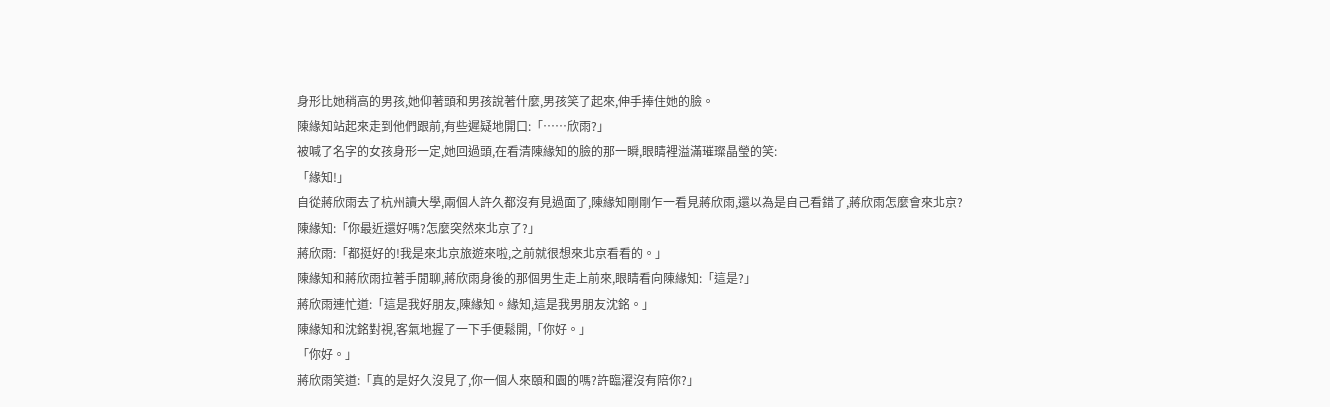身形比她稍高的男孩,她仰著頭和男孩說著什麼,男孩笑了起來,伸手捧住她的臉。
陳緣知站起來走到他們跟前,有些遲疑地開口:「……欣雨?」
被喊了名字的女孩身形一定,她回過頭,在看清陳緣知的臉的那一瞬,眼睛裡溢滿璀璨晶瑩的笑:
「緣知!」
自從蔣欣雨去了杭州讀大學,兩個人許久都沒有見過面了,陳緣知剛剛乍一看見蔣欣雨,還以為是自己看錯了,蔣欣雨怎麼會來北京?
陳緣知:「你最近還好嗎?怎麼突然來北京了?」
蔣欣雨:「都挺好的!我是來北京旅遊來啦,之前就很想來北京看看的。」
陳緣知和蔣欣雨拉著手閒聊,蔣欣雨身後的那個男生走上前來,眼睛看向陳緣知:「這是?」
蔣欣雨連忙道:「這是我好朋友,陳緣知。緣知,這是我男朋友沈銘。」
陳緣知和沈銘對視,客氣地握了一下手便鬆開,「你好。」
「你好。」
蔣欣雨笑道:「真的是好久沒見了,你一個人來頤和園的嗎?許臨濯沒有陪你?」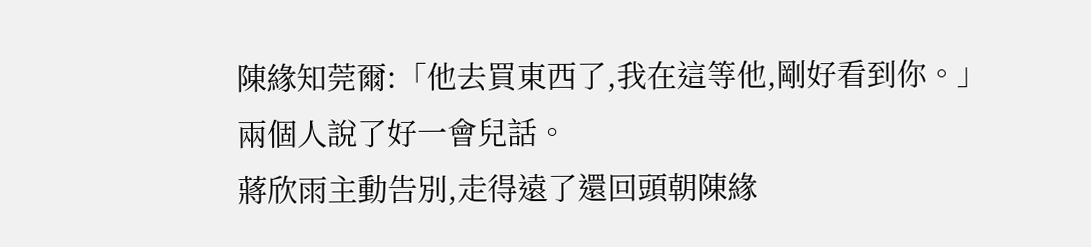陳緣知莞爾:「他去買東西了,我在這等他,剛好看到你。」
兩個人說了好一會兒話。
蔣欣雨主動告別,走得遠了還回頭朝陳緣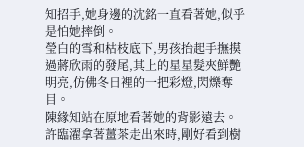知招手,她身邊的沈銘一直看著她,似乎是怕她摔倒。
瑩白的雪和枯枝底下,男孩抬起手撫摸過蔣欣雨的發尾,其上的星星髮夾鮮艷明亮,仿佛冬日裡的一把彩燈,閃爍奪目。
陳緣知站在原地看著她的背影遠去。
許臨濯拿著薑茶走出來時,剛好看到樹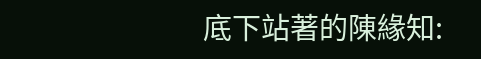底下站著的陳緣知: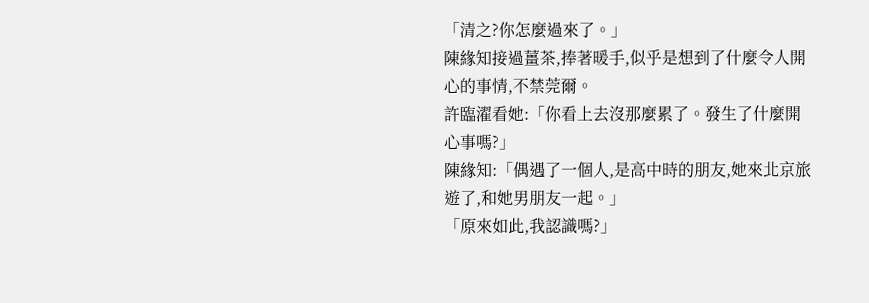「清之?你怎麼過來了。」
陳緣知接過薑茶,捧著暖手,似乎是想到了什麼令人開心的事情,不禁莞爾。
許臨濯看她:「你看上去沒那麼累了。發生了什麼開心事嗎?」
陳緣知:「偶遇了一個人,是高中時的朋友,她來北京旅遊了,和她男朋友一起。」
「原來如此,我認識嗎?」